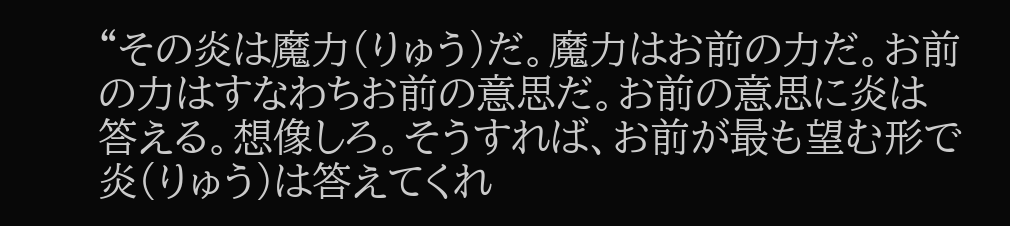“その炎は魔力(りゅう)だ。魔力はお前の力だ。お前の力はすなわちお前の意思だ。お前の意思に炎は答える。想像しろ。そうすれば、お前が最も望む形で炎(りゅう)は答えてくれ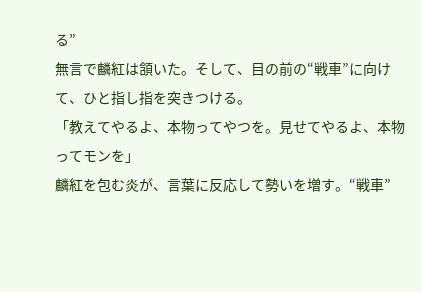る”
無言で麟紅は頷いた。そして、目の前の“戦車”に向けて、ひと指し指を突きつける。
「教えてやるよ、本物ってやつを。見せてやるよ、本物ってモンを」
麟紅を包む炎が、言葉に反応して勢いを増す。“戦車”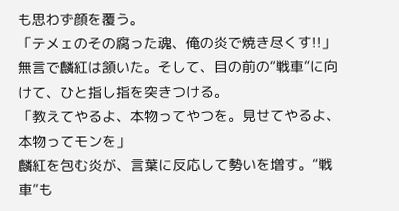も思わず顔を覆う。
「テメェのその腐った魂、俺の炎で焼き尽くす!!」
無言で麟紅は頷いた。そして、目の前の“戦車”に向けて、ひと指し指を突きつける。
「教えてやるよ、本物ってやつを。見せてやるよ、本物ってモンを」
麟紅を包む炎が、言葉に反応して勢いを増す。“戦車”も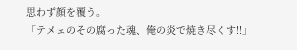思わず顔を覆う。
「テメェのその腐った魂、俺の炎で焼き尽くす!!」